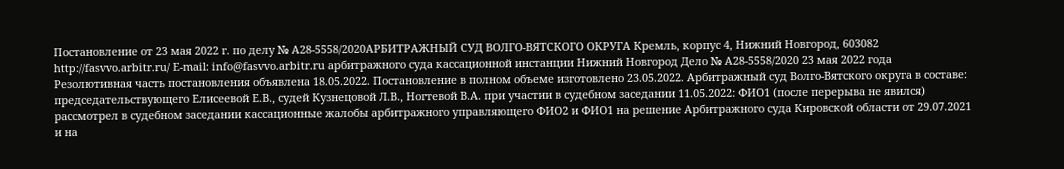Постановление от 23 мая 2022 г. по делу № А28-5558/2020АРБИТРАЖНЫЙ СУД ВОЛГО-ВЯТСКОГО ОКРУГА Кремль, корпус 4, Нижний Новгород, 603082 http://fasvvo.arbitr.ru/ E-mail: info@fasvvo.arbitr.ru арбитражного суда кассационной инстанции Нижний Новгород Дело № А28-5558/2020 23 мая 2022 года Резолютивная часть постановления объявлена 18.05.2022. Постановление в полном объеме изготовлено 23.05.2022. Арбитражный суд Волго-Вятского округа в составе: председательствующего Елисеевой Е.В., судей Кузнецовой Л.В., Ногтевой В.А. при участии в судебном заседании 11.05.2022: ФИО1 (после перерыва не явился) рассмотрел в судебном заседании кассационные жалобы арбитражного управляющего ФИО2 и ФИО1 на решение Арбитражного суда Кировской области от 29.07.2021 и на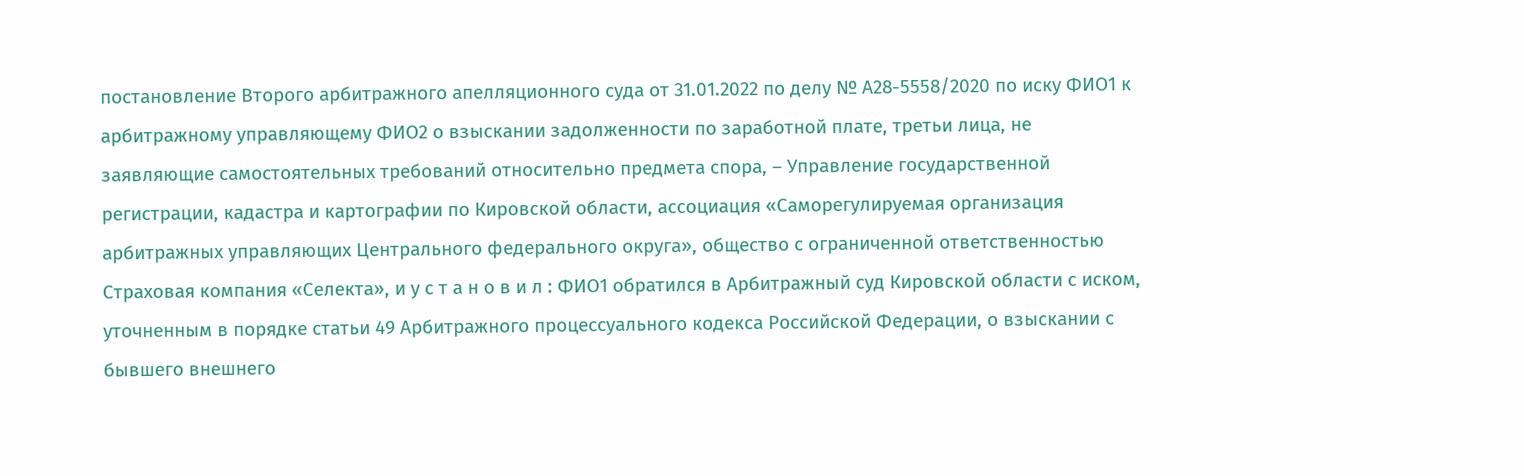постановление Второго арбитражного апелляционного суда от 31.01.2022 по делу № А28-5558/2020 по иску ФИО1 к арбитражному управляющему ФИО2 о взыскании задолженности по заработной плате, третьи лица, не заявляющие самостоятельных требований относительно предмета спора, – Управление государственной регистрации, кадастра и картографии по Кировской области, ассоциация «Саморегулируемая организация арбитражных управляющих Центрального федерального округа», общество с ограниченной ответственностью Страховая компания «Селекта», и у с т а н о в и л : ФИО1 обратился в Арбитражный суд Кировской области с иском, уточненным в порядке статьи 49 Арбитражного процессуального кодекса Российской Федерации, о взыскании с бывшего внешнего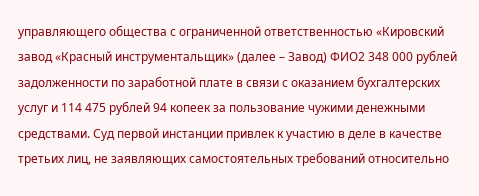управляющего общества с ограниченной ответственностью «Кировский завод «Красный инструментальщик» (далее – Завод) ФИО2 348 000 рублей задолженности по заработной плате в связи с оказанием бухгалтерских услуг и 114 475 рублей 94 копеек за пользование чужими денежными средствами. Суд первой инстанции привлек к участию в деле в качестве третьих лиц, не заявляющих самостоятельных требований относительно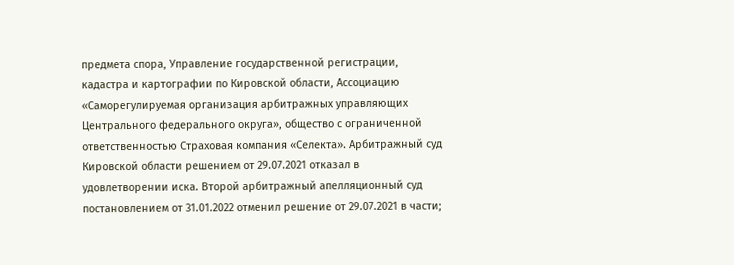предмета спора, Управление государственной регистрации, кадастра и картографии по Кировской области, Ассоциацию «Саморегулируемая организация арбитражных управляющих Центрального федерального округа», общество с ограниченной ответственностью Страховая компания «Селекта». Арбитражный суд Кировской области решением от 29.07.2021 отказал в удовлетворении иска. Второй арбитражный апелляционный суд постановлением от 31.01.2022 отменил решение от 29.07.2021 в части;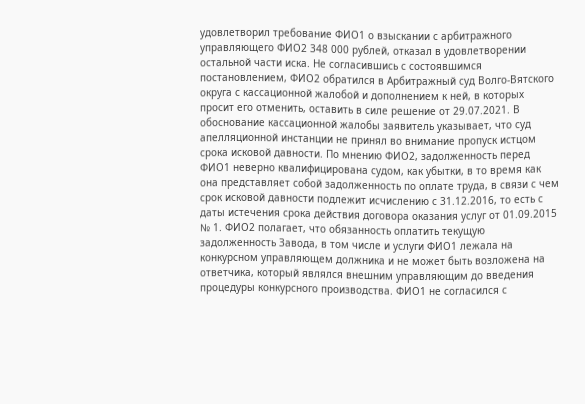удовлетворил требование ФИО1 о взыскании с арбитражного управляющего ФИО2 348 000 рублей, отказал в удовлетворении остальной части иска. Не согласившись с состоявшимся постановлением, ФИО2 обратился в Арбитражный суд Волго-Вятского округа с кассационной жалобой и дополнением к ней, в которых просит его отменить, оставить в силе решение от 29.07.2021. В обоснование кассационной жалобы заявитель указывает, что суд апелляционной инстанции не принял во внимание пропуск истцом срока исковой давности. По мнению ФИО2, задолженность перед ФИО1 неверно квалифицирована судом, как убытки, в то время как она представляет собой задолженность по оплате труда, в связи с чем срок исковой давности подлежит исчислению с 31.12.2016, то есть с даты истечения срока действия договора оказания услуг от 01.09.2015 № 1. ФИО2 полагает, что обязанность оплатить текущую задолженность Завода, в том числе и услуги ФИО1 лежала на конкурсном управляющем должника и не может быть возложена на ответчика, который являлся внешним управляющим до введения процедуры конкурсного производства. ФИО1 не согласился с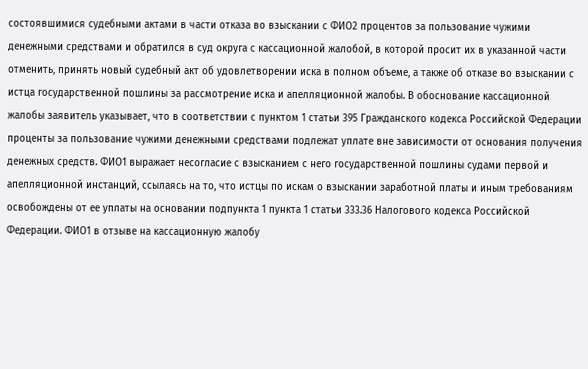состоявшимися судебными актами в части отказа во взыскании с ФИО2 процентов за пользование чужими денежными средствами и обратился в суд округа с кассационной жалобой, в которой просит их в указанной части отменить, принять новый судебный акт об удовлетворении иска в полном объеме, а также об отказе во взыскании с истца государственной пошлины за рассмотрение иска и апелляционной жалобы. В обоснование кассационной жалобы заявитель указывает, что в соответствии с пунктом 1 статьи 395 Гражданского кодекса Российской Федерации проценты за пользование чужими денежными средствами подлежат уплате вне зависимости от основания получения денежных средств. ФИО1 выражает несогласие с взысканием с него государственной пошлины судами первой и апелляционной инстанций, ссылаясь на то, что истцы по искам о взыскании заработной платы и иным требованиям освобождены от ее уплаты на основании подпункта 1 пункта 1 статьи 333.36 Налогового кодекса Российской Федерации. ФИО1 в отзыве на кассационную жалобу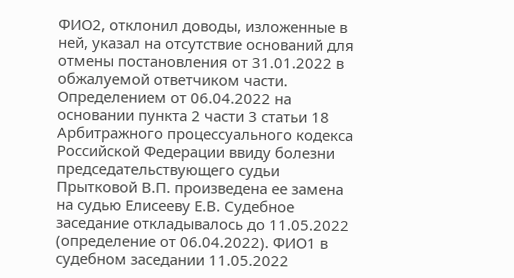ФИО2, отклонил доводы, изложенные в ней, указал на отсутствие оснований для отмены постановления от 31.01.2022 в обжалуемой ответчиком части. Определением от 06.04.2022 на основании пункта 2 части 3 статьи 18 Арбитражного процессуального кодекса Российской Федерации ввиду болезни председательствующего судьи Прытковой В.П. произведена ее замена на судью Елисееву Е.В. Судебное заседание откладывалось до 11.05.2022 (определение от 06.04.2022). ФИО1 в судебном заседании 11.05.2022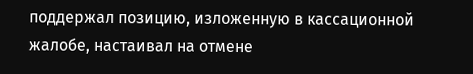поддержал позицию, изложенную в кассационной жалобе, настаивал на отмене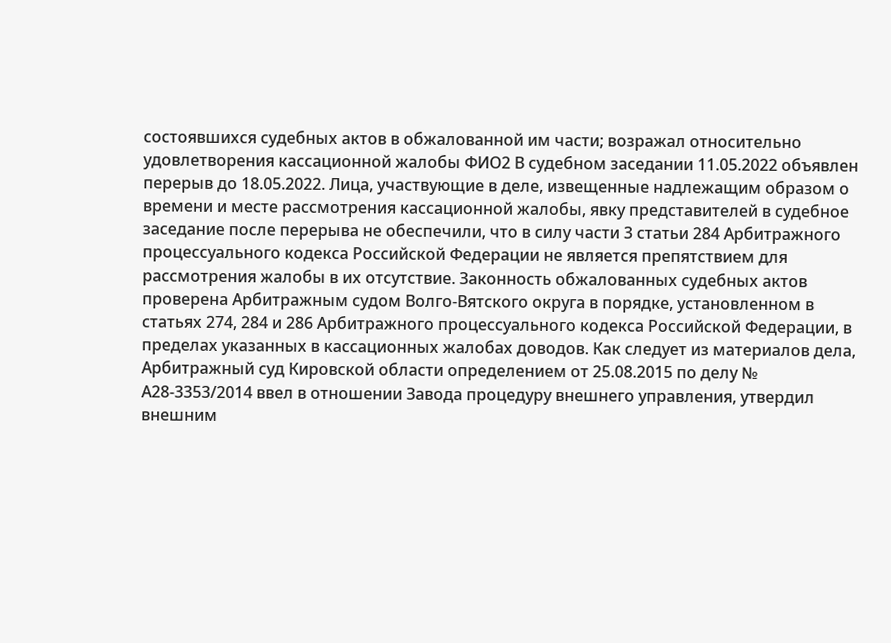состоявшихся судебных актов в обжалованной им части; возражал относительно удовлетворения кассационной жалобы ФИО2 В судебном заседании 11.05.2022 объявлен перерыв до 18.05.2022. Лица, участвующие в деле, извещенные надлежащим образом о времени и месте рассмотрения кассационной жалобы, явку представителей в судебное заседание после перерыва не обеспечили, что в силу части 3 статьи 284 Арбитражного процессуального кодекса Российской Федерации не является препятствием для рассмотрения жалобы в их отсутствие. Законность обжалованных судебных актов проверена Арбитражным судом Волго-Вятского округа в порядке, установленном в статьях 274, 284 и 286 Арбитражного процессуального кодекса Российской Федерации, в пределах указанных в кассационных жалобах доводов. Как следует из материалов дела, Арбитражный суд Кировской области определением от 25.08.2015 по делу № А28-3353/2014 ввел в отношении Завода процедуру внешнего управления, утвердил внешним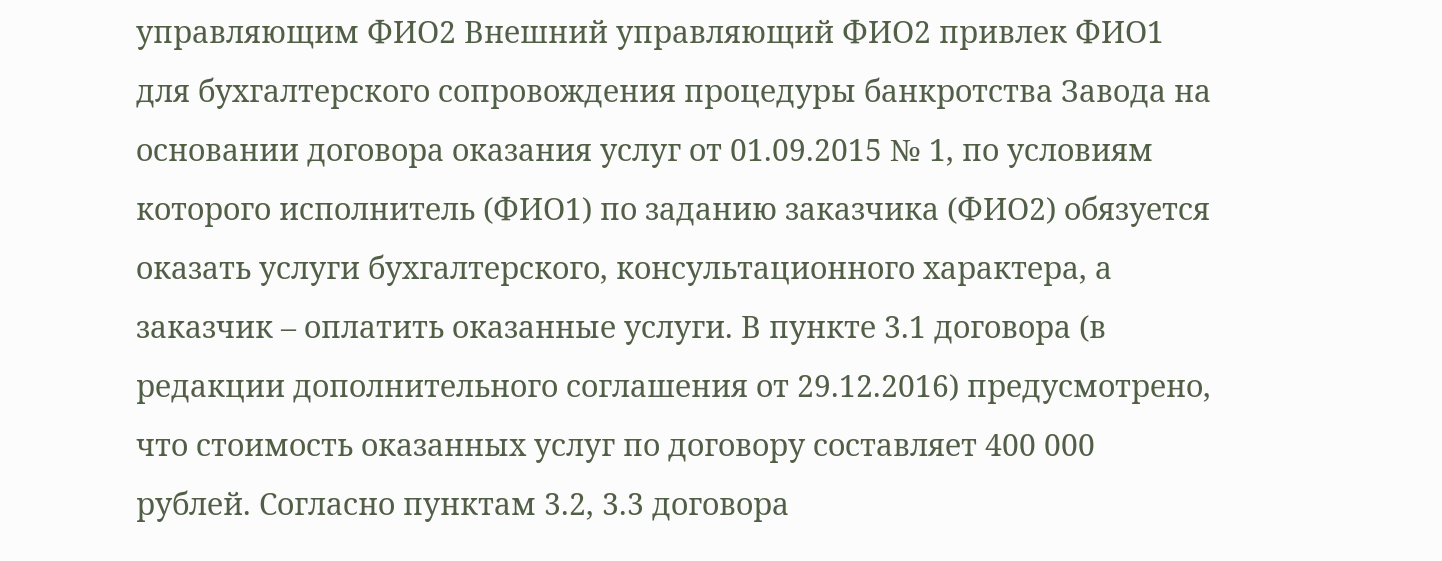управляющим ФИО2 Внешний управляющий ФИО2 привлек ФИО1 для бухгалтерского сопровождения процедуры банкротства Завода на основании договора оказания услуг от 01.09.2015 № 1, по условиям которого исполнитель (ФИО1) по заданию заказчика (ФИО2) обязуется оказать услуги бухгалтерского, консультационного характера, а заказчик – оплатить оказанные услуги. В пункте 3.1 договора (в редакции дополнительного соглашения от 29.12.2016) предусмотрено, что стоимость оказанных услуг по договору составляет 400 000 рублей. Согласно пунктам 3.2, 3.3 договора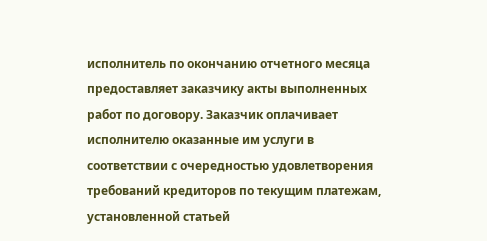исполнитель по окончанию отчетного месяца предоставляет заказчику акты выполненных работ по договору. Заказчик оплачивает исполнителю оказанные им услуги в соответствии с очередностью удовлетворения требований кредиторов по текущим платежам, установленной статьей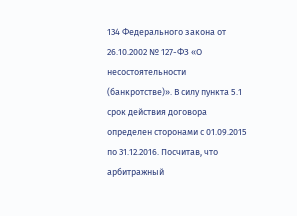134 Федерального закона от 26.10.2002 № 127-ФЗ «О несостоятельности (банкротстве)». В силу пункта 5.1 срок действия договора определен сторонами с 01.09.2015 по 31.12.2016. Посчитав, что арбитражный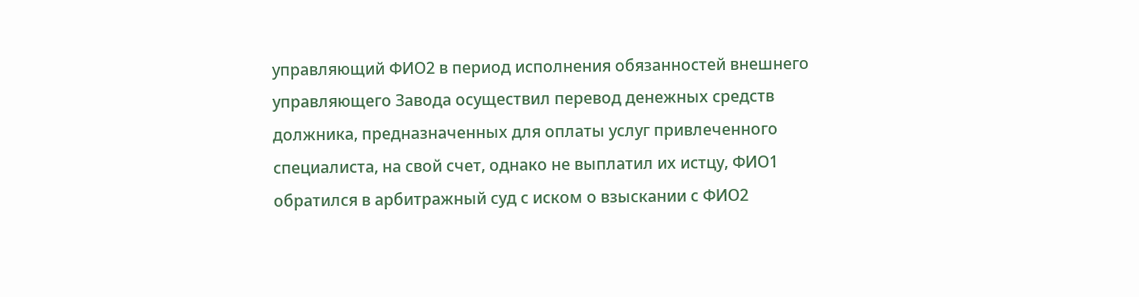управляющий ФИО2 в период исполнения обязанностей внешнего управляющего Завода осуществил перевод денежных средств должника, предназначенных для оплаты услуг привлеченного специалиста, на свой счет, однако не выплатил их истцу, ФИО1 обратился в арбитражный суд с иском о взыскании с ФИО2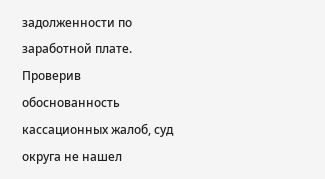задолженности по заработной плате. Проверив обоснованность кассационных жалоб, суд округа не нашел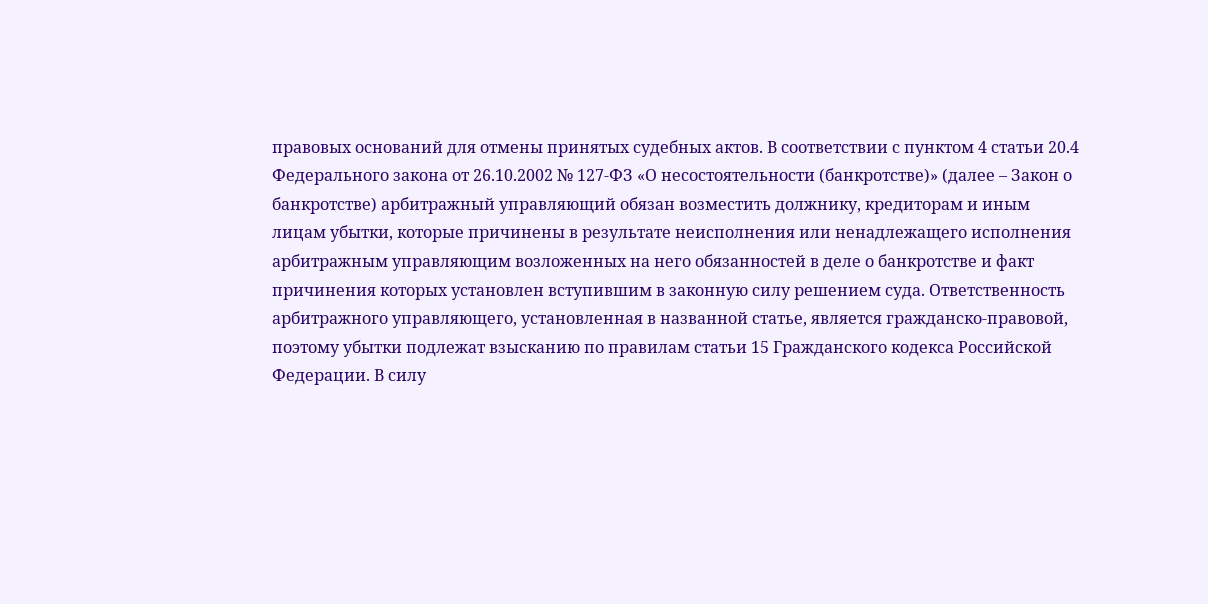правовых оснований для отмены принятых судебных актов. В соответствии с пунктом 4 статьи 20.4 Федерального закона от 26.10.2002 № 127-ФЗ «О несостоятельности (банкротстве)» (далее – Закон о банкротстве) арбитражный управляющий обязан возместить должнику, кредиторам и иным лицам убытки, которые причинены в результате неисполнения или ненадлежащего исполнения арбитражным управляющим возложенных на него обязанностей в деле о банкротстве и факт причинения которых установлен вступившим в законную силу решением суда. Ответственность арбитражного управляющего, установленная в названной статье, является гражданско-правовой, поэтому убытки подлежат взысканию по правилам статьи 15 Гражданского кодекса Российской Федерации. В силу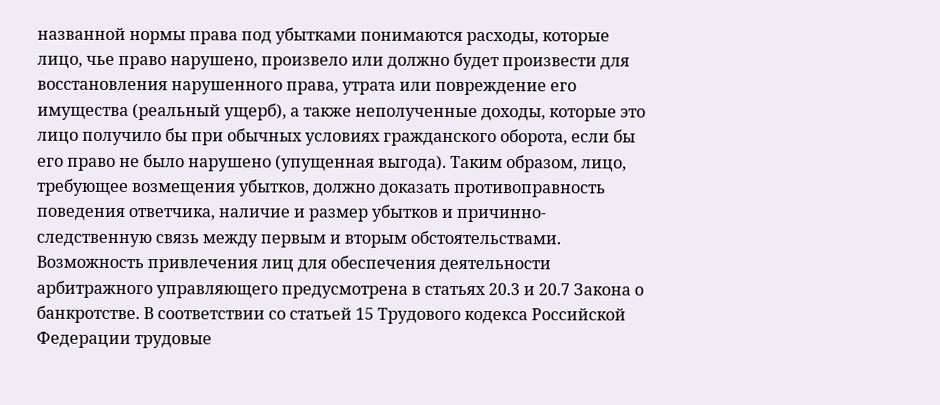названной нормы права под убытками понимаются расходы, которые лицо, чье право нарушено, произвело или должно будет произвести для восстановления нарушенного права, утрата или повреждение его имущества (реальный ущерб), а также неполученные доходы, которые это лицо получило бы при обычных условиях гражданского оборота, если бы его право не было нарушено (упущенная выгода). Таким образом, лицо, требующее возмещения убытков, должно доказать противоправность поведения ответчика, наличие и размер убытков и причинно-следственную связь между первым и вторым обстоятельствами. Возможность привлечения лиц для обеспечения деятельности арбитражного управляющего предусмотрена в статьях 20.3 и 20.7 Закона о банкротстве. В соответствии со статьей 15 Трудового кодекса Российской Федерации трудовые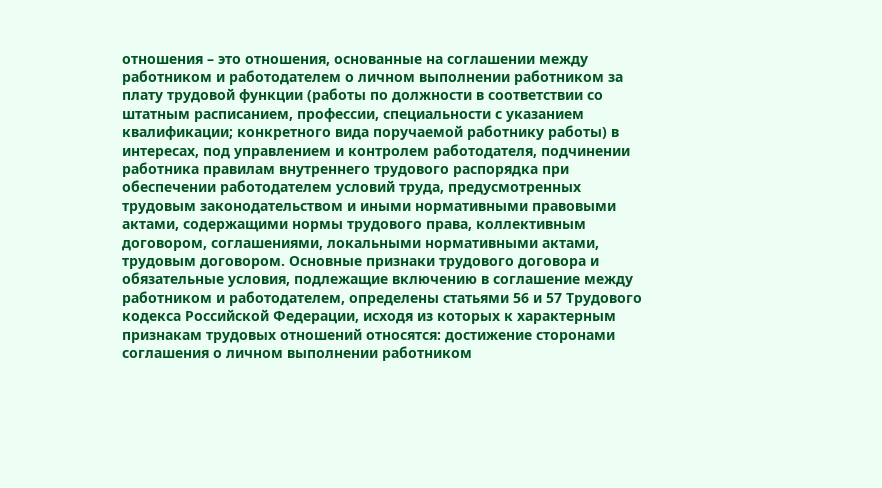отношения – это отношения, основанные на соглашении между работником и работодателем о личном выполнении работником за плату трудовой функции (работы по должности в соответствии со штатным расписанием, профессии, специальности с указанием квалификации; конкретного вида поручаемой работнику работы) в интересах, под управлением и контролем работодателя, подчинении работника правилам внутреннего трудового распорядка при обеспечении работодателем условий труда, предусмотренных трудовым законодательством и иными нормативными правовыми актами, содержащими нормы трудового права, коллективным договором, соглашениями, локальными нормативными актами, трудовым договором. Основные признаки трудового договора и обязательные условия, подлежащие включению в соглашение между работником и работодателем, определены статьями 56 и 57 Трудового кодекса Российской Федерации, исходя из которых к характерным признакам трудовых отношений относятся: достижение сторонами соглашения о личном выполнении работником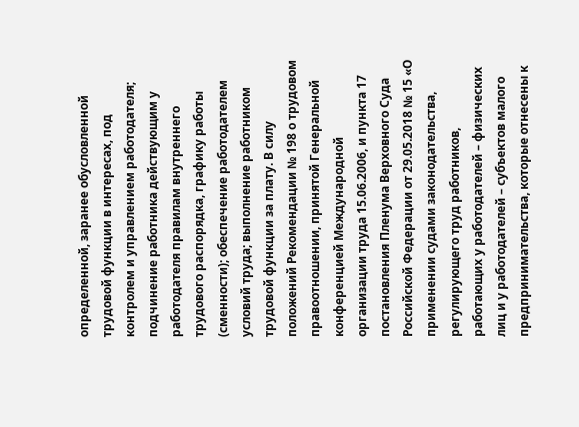определенной, заранее обусловленной трудовой функции в интересах, под контролем и управлением работодателя; подчинение работника действующим у работодателя правилам внутреннего трудового распорядка, графику работы (сменности); обеспечение работодателем условий труда; выполнение работником трудовой функции за плату. В силу положений Рекомендации № 198 о трудовом правоотношении, принятой Генеральной конференцией Международной организации труда 15.06.2006, и пункта 17 постановления Пленума Верховного Суда Российской Федерации от 29.05.2018 № 15 «О применении судами законодательства, регулирующего труд работников, работающих у работодателей – физических лиц и у работодателей – субъектов малого предпринимательства, которые отнесены к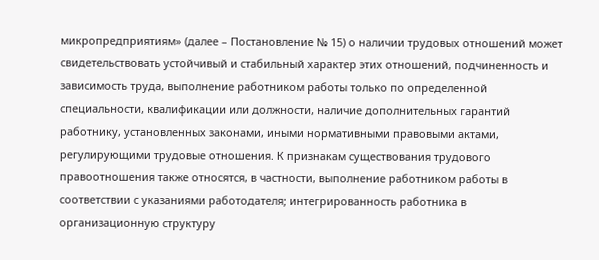микропредприятиям» (далее – Постановление № 15) о наличии трудовых отношений может свидетельствовать устойчивый и стабильный характер этих отношений, подчиненность и зависимость труда, выполнение работником работы только по определенной специальности, квалификации или должности, наличие дополнительных гарантий работнику, установленных законами, иными нормативными правовыми актами, регулирующими трудовые отношения. К признакам существования трудового правоотношения также относятся, в частности, выполнение работником работы в соответствии с указаниями работодателя; интегрированность работника в организационную структуру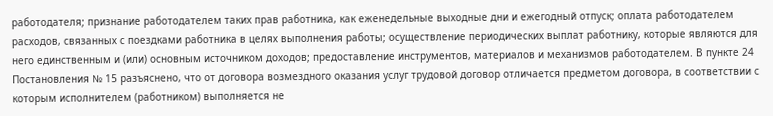работодателя; признание работодателем таких прав работника, как еженедельные выходные дни и ежегодный отпуск; оплата работодателем расходов, связанных с поездками работника в целях выполнения работы; осуществление периодических выплат работнику, которые являются для него единственным и (или) основным источником доходов; предоставление инструментов, материалов и механизмов работодателем. В пункте 24 Постановления № 15 разъяснено, что от договора возмездного оказания услуг трудовой договор отличается предметом договора, в соответствии с которым исполнителем (работником) выполняется не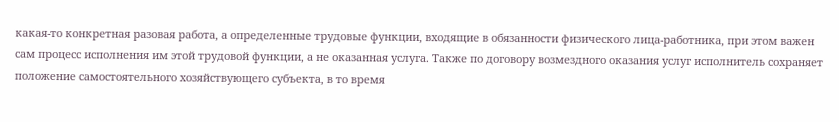какая-то конкретная разовая работа, а определенные трудовые функции, входящие в обязанности физического лица-работника, при этом важен сам процесс исполнения им этой трудовой функции, а не оказанная услуга. Также по договору возмездного оказания услуг исполнитель сохраняет положение самостоятельного хозяйствующего субъекта, в то время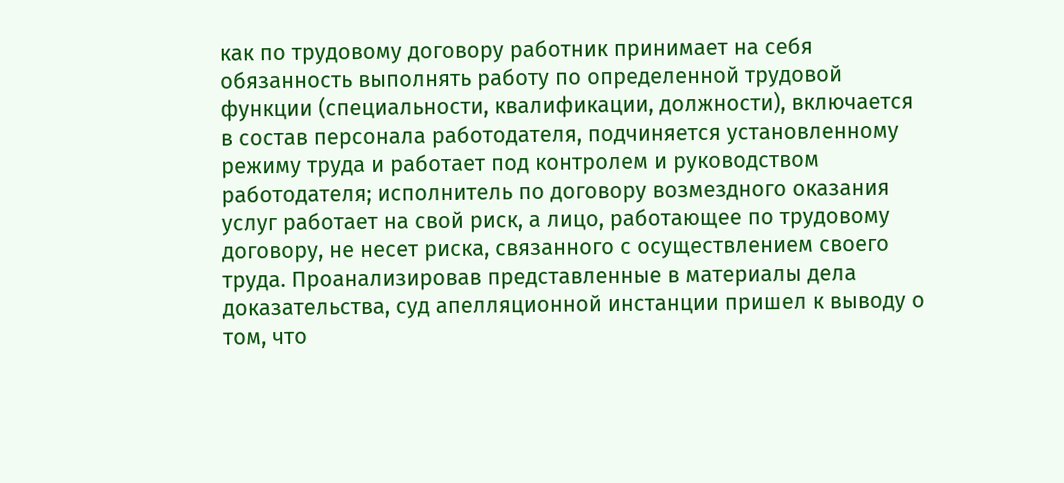как по трудовому договору работник принимает на себя обязанность выполнять работу по определенной трудовой функции (специальности, квалификации, должности), включается в состав персонала работодателя, подчиняется установленному режиму труда и работает под контролем и руководством работодателя; исполнитель по договору возмездного оказания услуг работает на свой риск, а лицо, работающее по трудовому договору, не несет риска, связанного с осуществлением своего труда. Проанализировав представленные в материалы дела доказательства, суд апелляционной инстанции пришел к выводу о том, что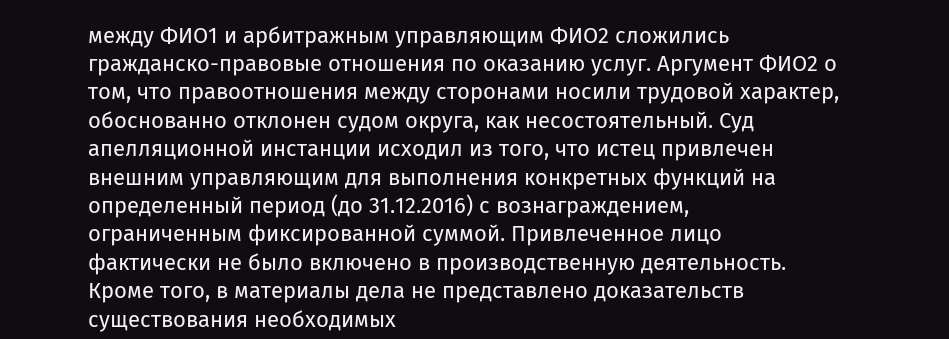между ФИО1 и арбитражным управляющим ФИО2 сложились гражданско-правовые отношения по оказанию услуг. Аргумент ФИО2 о том, что правоотношения между сторонами носили трудовой характер, обоснованно отклонен судом округа, как несостоятельный. Суд апелляционной инстанции исходил из того, что истец привлечен внешним управляющим для выполнения конкретных функций на определенный период (до 31.12.2016) с вознаграждением, ограниченным фиксированной суммой. Привлеченное лицо фактически не было включено в производственную деятельность. Кроме того, в материалы дела не представлено доказательств существования необходимых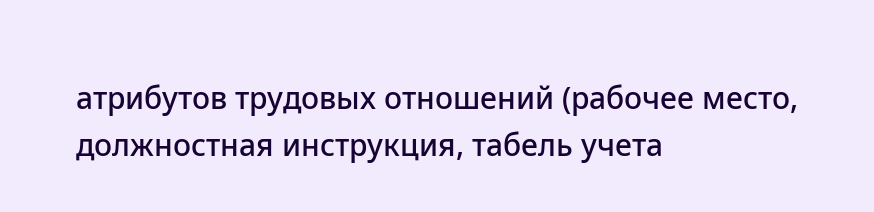атрибутов трудовых отношений (рабочее место, должностная инструкция, табель учета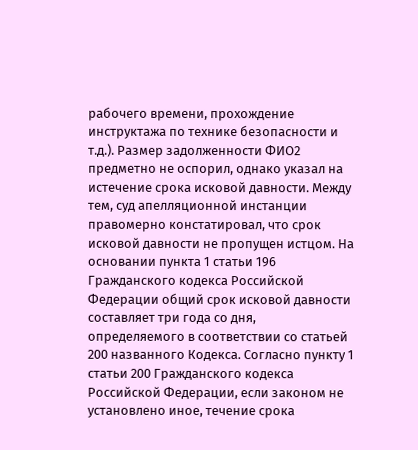рабочего времени, прохождение инструктажа по технике безопасности и т.д.). Размер задолженности ФИО2 предметно не оспорил, однако указал на истечение срока исковой давности. Между тем, суд апелляционной инстанции правомерно констатировал, что срок исковой давности не пропущен истцом. На основании пункта 1 статьи 196 Гражданского кодекса Российской Федерации общий срок исковой давности составляет три года со дня, определяемого в соответствии со статьей 200 названного Кодекса. Согласно пункту 1 статьи 200 Гражданского кодекса Российской Федерации, если законом не установлено иное, течение срока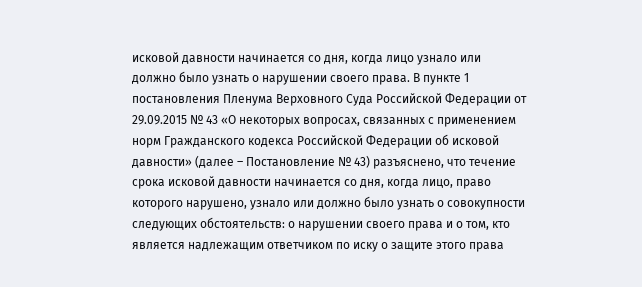исковой давности начинается со дня, когда лицо узнало или должно было узнать о нарушении своего права. В пункте 1 постановления Пленума Верховного Суда Российской Федерации от 29.09.2015 № 43 «О некоторых вопросах, связанных с применением норм Гражданского кодекса Российской Федерации об исковой давности» (далее – Постановление № 43) разъяснено, что течение срока исковой давности начинается со дня, когда лицо, право которого нарушено, узнало или должно было узнать о совокупности следующих обстоятельств: о нарушении своего права и о том, кто является надлежащим ответчиком по иску о защите этого права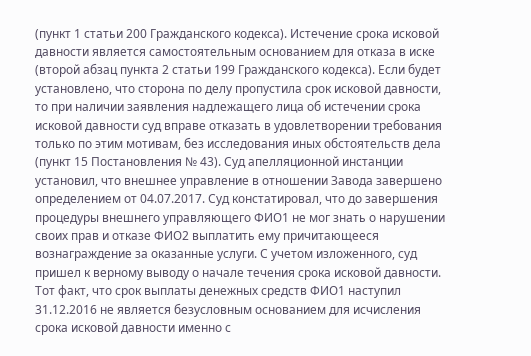(пункт 1 статьи 200 Гражданского кодекса). Истечение срока исковой давности является самостоятельным основанием для отказа в иске (второй абзац пункта 2 статьи 199 Гражданского кодекса). Если будет установлено, что сторона по делу пропустила срок исковой давности, то при наличии заявления надлежащего лица об истечении срока исковой давности суд вправе отказать в удовлетворении требования только по этим мотивам, без исследования иных обстоятельств дела (пункт 15 Постановления № 43). Суд апелляционной инстанции установил, что внешнее управление в отношении Завода завершено определением от 04.07.2017. Суд констатировал, что до завершения процедуры внешнего управляющего ФИО1 не мог знать о нарушении своих прав и отказе ФИО2 выплатить ему причитающееся вознаграждение за оказанные услуги. С учетом изложенного, суд пришел к верному выводу о начале течения срока исковой давности. Тот факт, что срок выплаты денежных средств ФИО1 наступил 31.12.2016 не является безусловным основанием для исчисления срока исковой давности именно с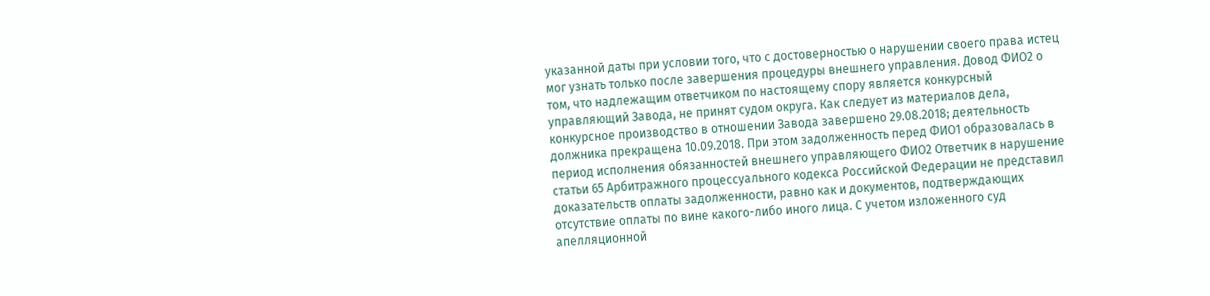указанной даты при условии того, что с достоверностью о нарушении своего права истец мог узнать только после завершения процедуры внешнего управления. Довод ФИО2 о том, что надлежащим ответчиком по настоящему спору является конкурсный управляющий Завода, не принят судом округа. Как следует из материалов дела, конкурсное производство в отношении Завода завершено 29.08.2018; деятельность должника прекращена 10.09.2018. При этом задолженность перед ФИО1 образовалась в период исполнения обязанностей внешнего управляющего ФИО2 Ответчик в нарушение статьи 65 Арбитражного процессуального кодекса Российской Федерации не представил доказательств оплаты задолженности, равно как и документов, подтверждающих отсутствие оплаты по вине какого-либо иного лица. С учетом изложенного суд апелляционной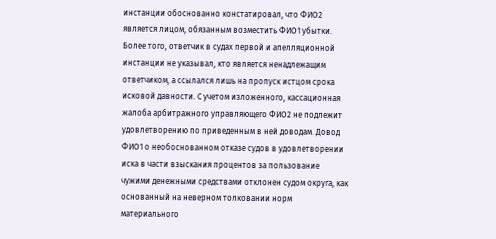инстанции обоснованно констатировал, что ФИО2 является лицом, обязанным возместить ФИО1 убытки. Более того, ответчик в судах первой и апелляционной инстанции не указывал, кто является ненадлежащим ответчиком, а ссылался лишь на пропуск истцом срока исковой давности. С учетом изложенного, кассационная жалоба арбитражного управляющего ФИО2 не подлежит удовлетворению по приведенным в ней доводам. Довод ФИО1 о необоснованном отказе судов в удовлетворении иска в части взыскания процентов за пользование чужими денежными средствами отклонен судом округа, как основанный на неверном толковании норм материального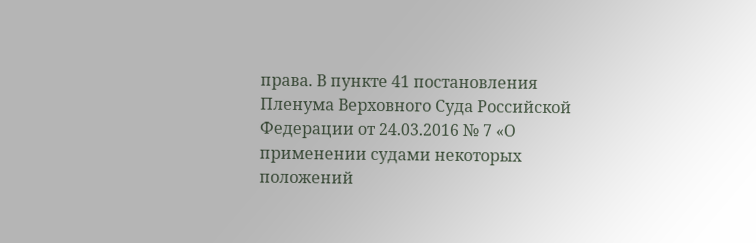права. В пункте 41 постановления Пленума Верховного Суда Российской Федерации от 24.03.2016 № 7 «О применении судами некоторых положений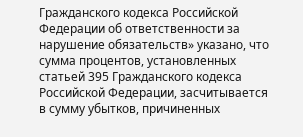Гражданского кодекса Российской Федерации об ответственности за нарушение обязательств» указано, что сумма процентов, установленных статьей 395 Гражданского кодекса Российской Федерации, засчитывается в сумму убытков, причиненных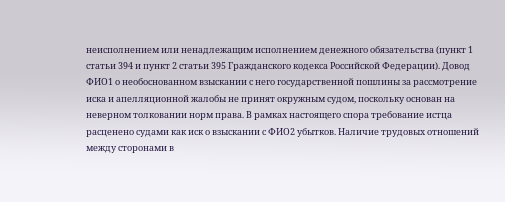неисполнением или ненадлежащим исполнением денежного обязательства (пункт 1 статьи 394 и пункт 2 статьи 395 Гражданского кодекса Российской Федерации). Довод ФИО1 о необоснованном взыскании с него государственной пошлины за рассмотрение иска и апелляционной жалобы не принят окружным судом, поскольку основан на неверном толковании норм права. В рамках настоящего спора требование истца расценено судами как иск о взыскании с ФИО2 убытков. Наличие трудовых отношений между сторонами в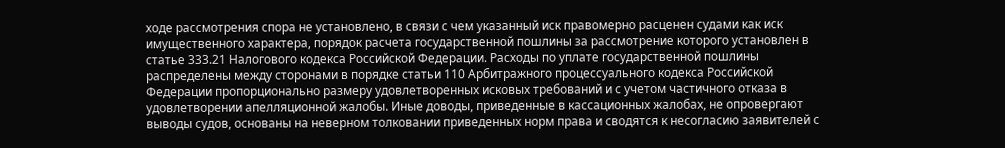ходе рассмотрения спора не установлено, в связи с чем указанный иск правомерно расценен судами как иск имущественного характера, порядок расчета государственной пошлины за рассмотрение которого установлен в статье 333.21 Налогового кодекса Российской Федерации. Расходы по уплате государственной пошлины распределены между сторонами в порядке статьи 110 Арбитражного процессуального кодекса Российской Федерации пропорционально размеру удовлетворенных исковых требований и с учетом частичного отказа в удовлетворении апелляционной жалобы. Иные доводы, приведенные в кассационных жалобах, не опровергают выводы судов, основаны на неверном толковании приведенных норм права и сводятся к несогласию заявителей с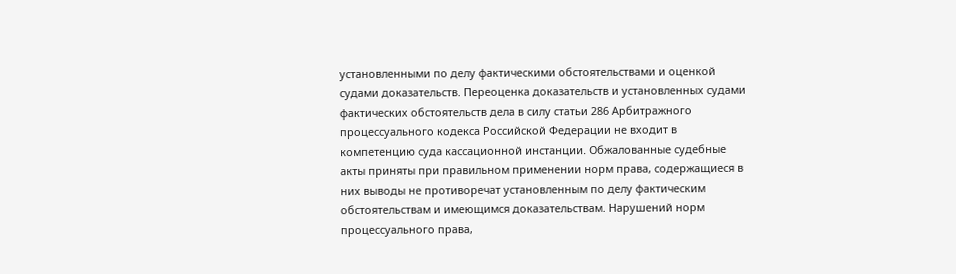установленными по делу фактическими обстоятельствами и оценкой судами доказательств. Переоценка доказательств и установленных судами фактических обстоятельств дела в силу статьи 286 Арбитражного процессуального кодекса Российской Федерации не входит в компетенцию суда кассационной инстанции. Обжалованные судебные акты приняты при правильном применении норм права, содержащиеся в них выводы не противоречат установленным по делу фактическим обстоятельствам и имеющимся доказательствам. Нарушений норм процессуального права,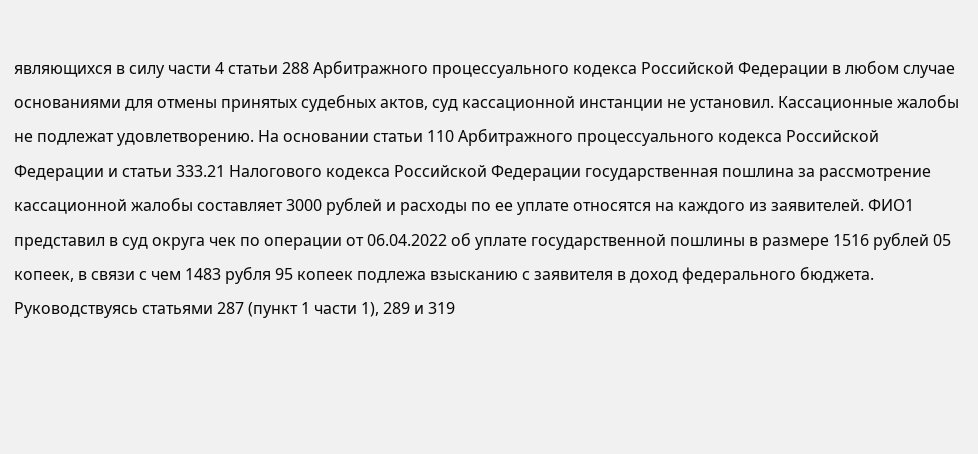являющихся в силу части 4 статьи 288 Арбитражного процессуального кодекса Российской Федерации в любом случае основаниями для отмены принятых судебных актов, суд кассационной инстанции не установил. Кассационные жалобы не подлежат удовлетворению. На основании статьи 110 Арбитражного процессуального кодекса Российской Федерации и статьи 333.21 Налогового кодекса Российской Федерации государственная пошлина за рассмотрение кассационной жалобы составляет 3000 рублей и расходы по ее уплате относятся на каждого из заявителей. ФИО1 представил в суд округа чек по операции от 06.04.2022 об уплате государственной пошлины в размере 1516 рублей 05 копеек, в связи с чем 1483 рубля 95 копеек подлежа взысканию с заявителя в доход федерального бюджета. Руководствуясь статьями 287 (пункт 1 части 1), 289 и 319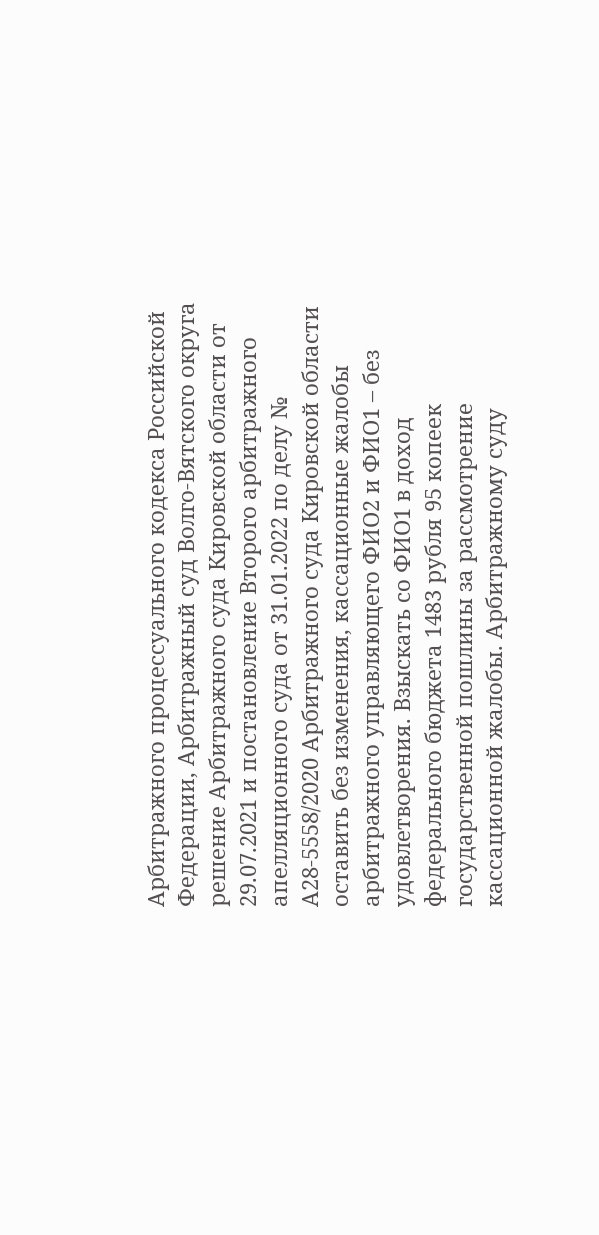Арбитражного процессуального кодекса Российской Федерации, Арбитражный суд Волго-Вятского округа решение Арбитражного суда Кировской области от 29.07.2021 и постановление Второго арбитражного апелляционного суда от 31.01.2022 по делу № А28-5558/2020 Арбитражного суда Кировской области оставить без изменения, кассационные жалобы арбитражного управляющего ФИО2 и ФИО1 – без удовлетворения. Взыскать со ФИО1 в доход федерального бюджета 1483 рубля 95 копеек государственной пошлины за рассмотрение кассационной жалобы. Арбитражному суду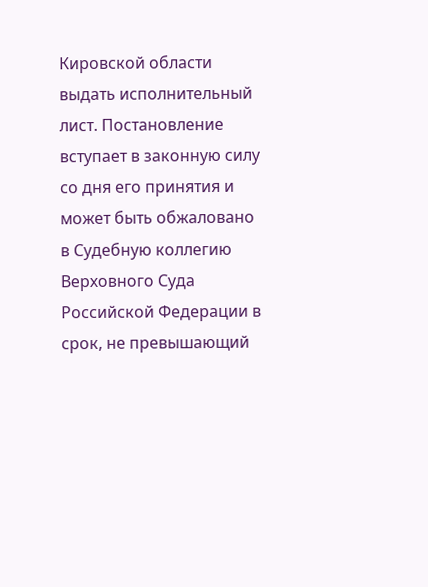Кировской области выдать исполнительный лист. Постановление вступает в законную силу со дня его принятия и может быть обжаловано в Судебную коллегию Верховного Суда Российской Федерации в срок, не превышающий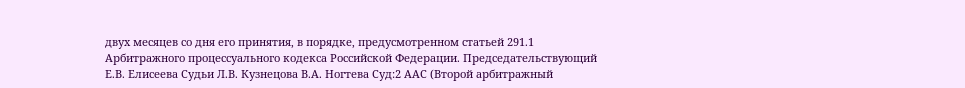двух месяцев со дня его принятия, в порядке, предусмотренном статьей 291.1 Арбитражного процессуального кодекса Российской Федерации. Председательствующий Е.В. Елисеева Судьи Л.В. Кузнецова В.А. Ногтева Суд:2 ААС (Второй арбитражный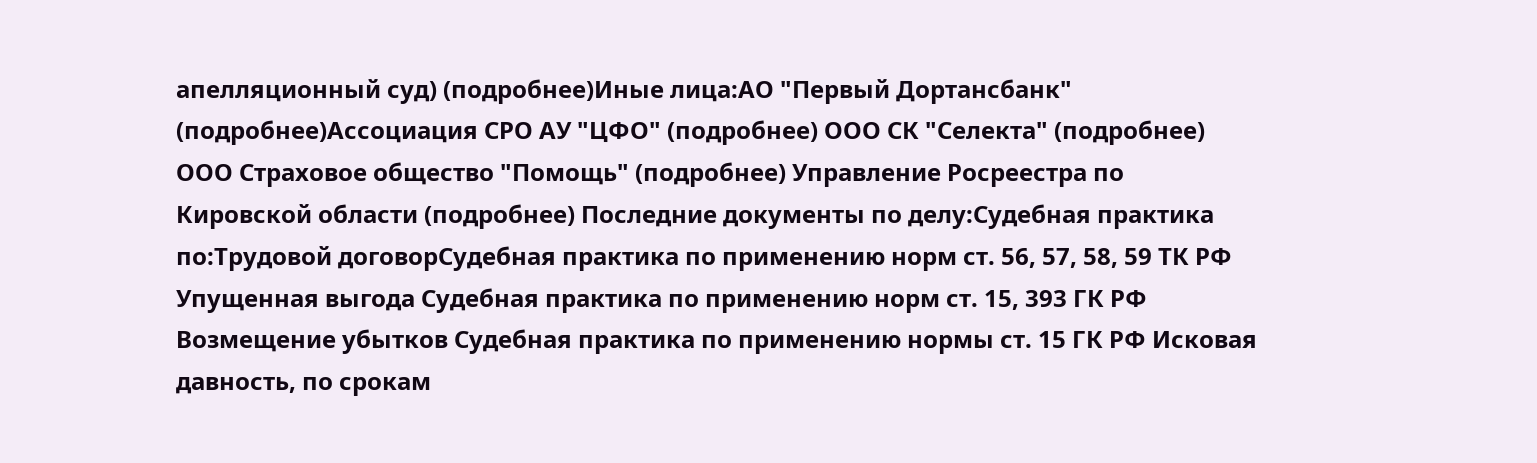апелляционный суд) (подробнее)Иные лица:АО "Первый Дортансбанк" (подробнее)Ассоциация СРО АУ "ЦФО" (подробнее) ООО СК "Селекта" (подробнее) ООО Страховое общество "Помощь" (подробнее) Управление Росреестра по Кировской области (подробнее) Последние документы по делу:Судебная практика по:Трудовой договорСудебная практика по применению норм ст. 56, 57, 58, 59 ТК РФ Упущенная выгода Судебная практика по применению норм ст. 15, 393 ГК РФ Возмещение убытков Судебная практика по применению нормы ст. 15 ГК РФ Исковая давность, по срокам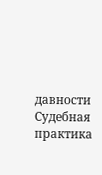давности Судебная практика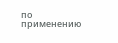по применению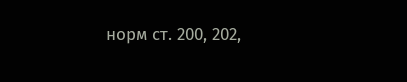норм ст. 200, 202,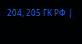204, 205 ГК РФ |